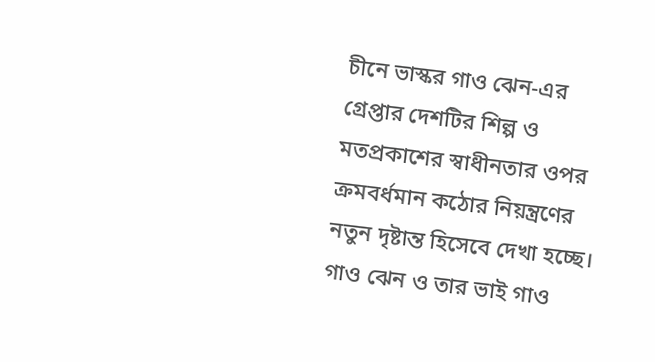চীনে ভাস্কর গাও ঝেন-এর গ্রেপ্তার দেশটির শিল্প ও মতপ্রকাশের স্বাধীনতার ওপর ক্রমবর্ধমান কঠোর নিয়ন্ত্রণের নতুন দৃষ্টান্ত হিসেবে দেখা হচ্ছে।
গাও ঝেন ও তার ভাই গাও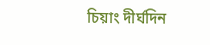চিয়াং দীর্ঘদিন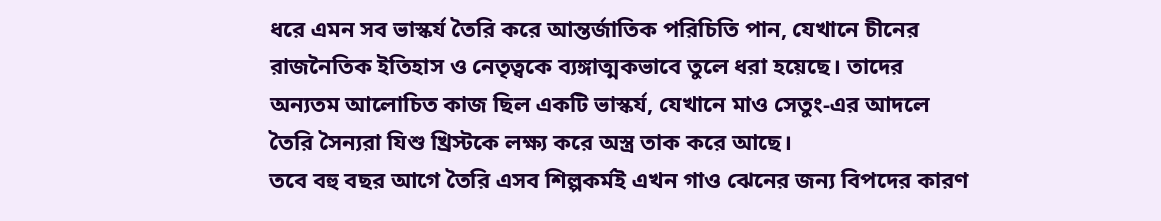ধরে এমন সব ভাস্কর্য তৈরি করে আন্তর্জাতিক পরিচিতি পান, যেখানে চীনের রাজনৈতিক ইতিহাস ও নেতৃত্বকে ব্যঙ্গাত্মকভাবে তুলে ধরা হয়েছে। তাদের অন্যতম আলোচিত কাজ ছিল একটি ভাস্কর্য, যেখানে মাও সেতুং-এর আদলে তৈরি সৈন্যরা যিশু খ্রিস্টকে লক্ষ্য করে অস্ত্র তাক করে আছে।
তবে বহু বছর আগে তৈরি এসব শিল্পকর্মই এখন গাও ঝেনের জন্য বিপদের কারণ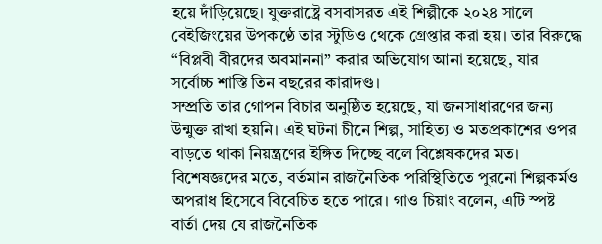হয়ে দাঁড়িয়েছে। যুক্তরাষ্ট্রে বসবাসরত এই শিল্পীকে ২০২৪ সালে বেইজিংয়ের উপকণ্ঠে তার স্টুডিও থেকে গ্রেপ্তার করা হয়। তার বিরুদ্ধে “বিপ্লবী বীরদের অবমাননা” করার অভিযোগ আনা হয়েছে, যার সর্বোচ্চ শাস্তি তিন বছরের কারাদণ্ড।
সম্প্রতি তার গোপন বিচার অনুষ্ঠিত হয়েছে, যা জনসাধারণের জন্য উন্মুক্ত রাখা হয়নি। এই ঘটনা চীনে শিল্প, সাহিত্য ও মতপ্রকাশের ওপর বাড়তে থাকা নিয়ন্ত্রণের ইঙ্গিত দিচ্ছে বলে বিশ্লেষকদের মত।
বিশেষজ্ঞদের মতে, বর্তমান রাজনৈতিক পরিস্থিতিতে পুরনো শিল্পকর্মও অপরাধ হিসেবে বিবেচিত হতে পারে। গাও চিয়াং বলেন, এটি স্পষ্ট বার্তা দেয় যে রাজনৈতিক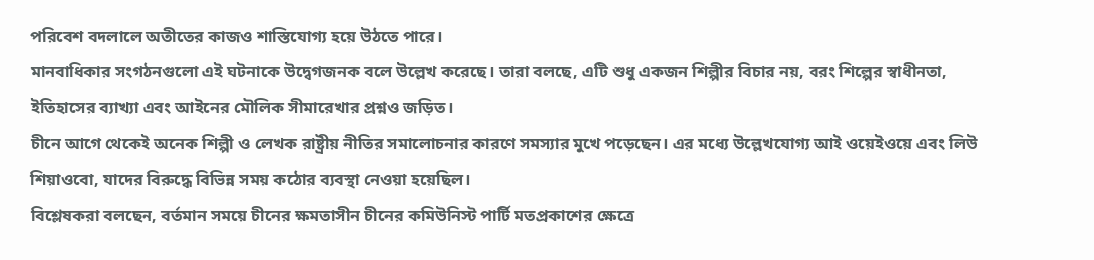পরিবেশ বদলালে অতীতের কাজও শাস্তিযোগ্য হয়ে উঠতে পারে।
মানবাধিকার সংগঠনগুলো এই ঘটনাকে উদ্বেগজনক বলে উল্লেখ করেছে। তারা বলছে, এটি শুধু একজন শিল্পীর বিচার নয়, বরং শিল্পের স্বাধীনতা, ইতিহাসের ব্যাখ্যা এবং আইনের মৌলিক সীমারেখার প্রশ্নও জড়িত।
চীনে আগে থেকেই অনেক শিল্পী ও লেখক রাষ্ট্রীয় নীতির সমালোচনার কারণে সমস্যার মুখে পড়েছেন। এর মধ্যে উল্লেখযোগ্য আই ওয়েইওয়ে এবং লিউ শিয়াওবো, যাদের বিরুদ্ধে বিভিন্ন সময় কঠোর ব্যবস্থা নেওয়া হয়েছিল।
বিশ্লেষকরা বলছেন, বর্তমান সময়ে চীনের ক্ষমতাসীন চীনের কমিউনিস্ট পার্টি মতপ্রকাশের ক্ষেত্রে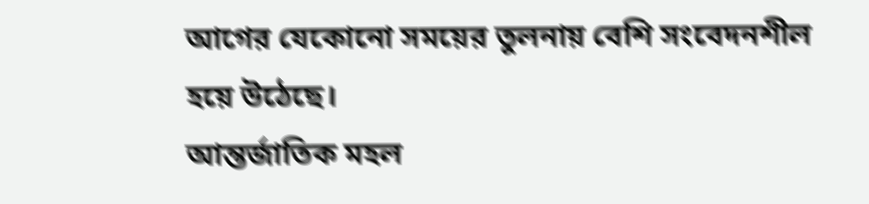আগের যেকোনো সময়ের তুলনায় বেশি সংবেদনশীল হয়ে উঠেছে।
আন্তর্জাতিক মহল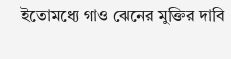ইতোমধ্যে গাও ঝেনের মুক্তির দাবি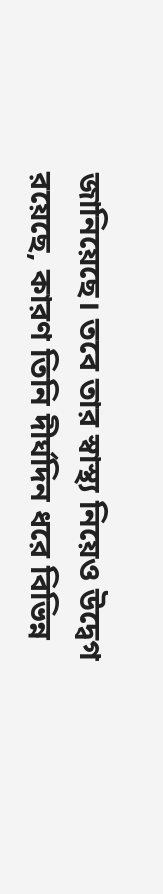জানিয়েছে। তবে তার স্বাস্থ্য নিয়েও উদ্বেগ রয়েছে, কারণ তিনি দীর্ঘদিন ধরে বিভিন্ন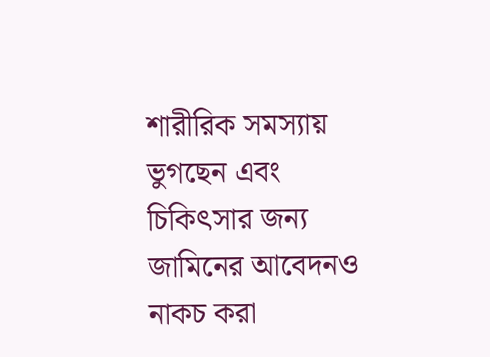শারীরিক সমস্যায় ভুগছেন এবং চিকিৎসার জন্য জামিনের আবেদনও নাকচ করা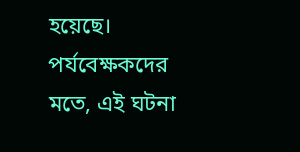হয়েছে।
পর্যবেক্ষকদের মতে, এই ঘটনা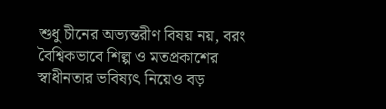শুধু চীনের অভ্যন্তরীণ বিষয় নয়, বরং বৈশ্বিকভাবে শিল্প ও মতপ্রকাশের স্বাধীনতার ভবিষ্যৎ নিয়েও বড়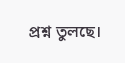প্রশ্ন তুলছে।